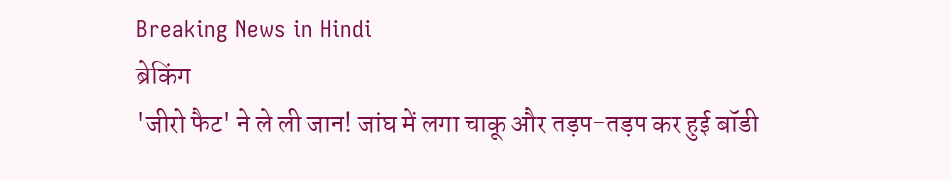Breaking News in Hindi
ब्रेकिंग
'जीरो फैट' ने ले ली जान! जांघ में लगा चाकू और तड़प-तड़प कर हुई बॉडी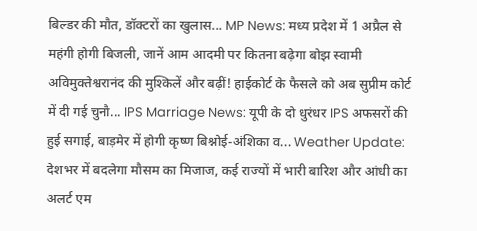बिल्डर की मौत, डॉक्टरों का खुलास... MP News: मध्य प्रदेश में 1 अप्रैल से महंगी होगी बिजली, जानें आम आदमी पर कितना बढ़ेगा बोझ स्वामी अविमुक्तेश्वरानंद की मुश्किलें और बढ़ीं! हाईकोर्ट के फैसले को अब सुप्रीम कोर्ट में दी गई चुनौ... IPS Marriage News: यूपी के दो धुरंधर IPS अफसरों की हुई सगाई, बाड़मेर में होगी कृष्ण बिश्नोई-अंशिका व... Weather Update: देशभर में बदलेगा मौसम का मिजाज, कई राज्यों में भारी बारिश और आंधी का अलर्ट एम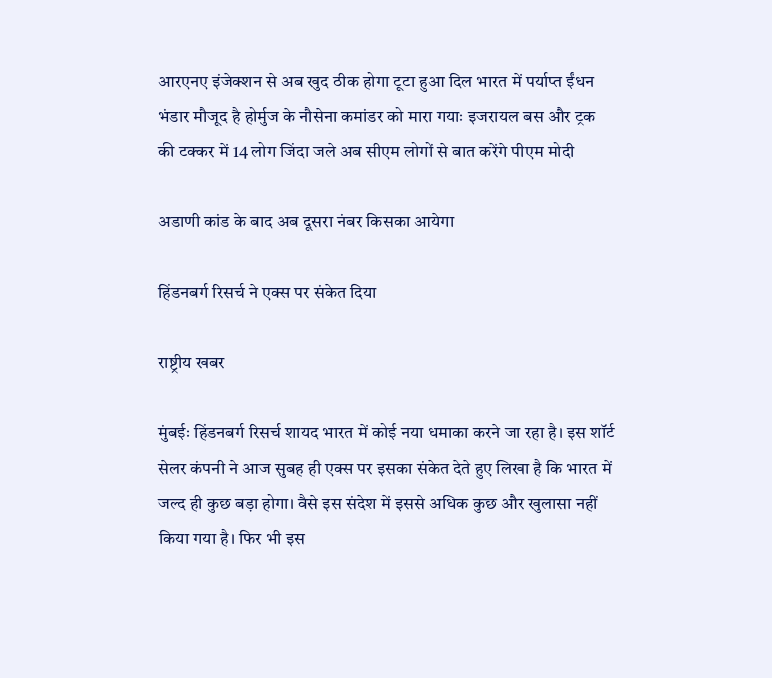आरएनए इंजेक्शन से अब खुद ठीक होगा टूटा हुआ दिल भारत में पर्याप्त ईंधन भंडार मौजूद है होर्मुज के नौसेना कमांडर को मारा गयाः इजरायल बस और ट्रक की टक्कर में 14 लोग जिंदा जले अब सीएम लोगों से बात करेंगे पीएम मोदी

अडाणी कांड के बाद अब दूसरा नंबर किसका आयेगा

हिंडनबर्ग रिसर्च ने एक्स पर संकेत दिया

राष्ट्रीय खबर

मुंबईः हिंडनबर्ग रिसर्च शायद भारत में कोई नया धमाका करने जा रहा है। इस शॉर्ट सेलर कंपनी ने आज सुबह ही एक्स पर इसका संकेत देते हुए लिखा है कि भारत में जल्द ही कुछ बड़ा होगा। वैसे इस संदेश में इससे अधिक कुछ और खुलासा नहीं किया गया है। फिर भी इस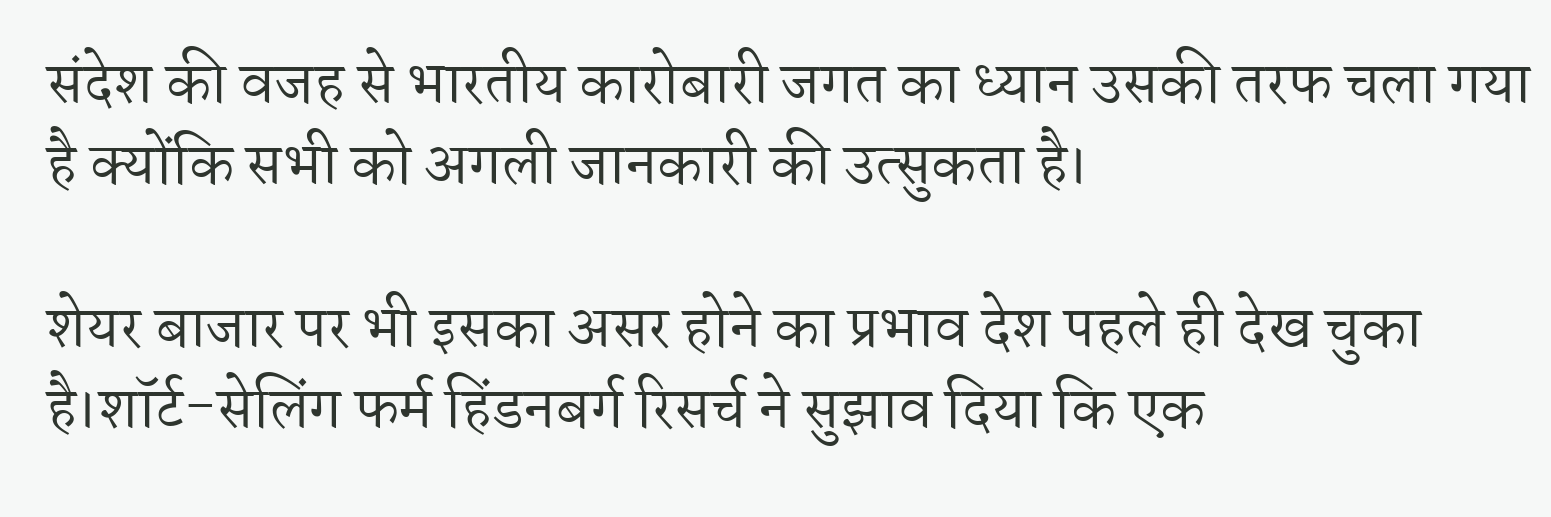संदेश की वजह से भारतीय कारोबारी जगत का ध्यान उसकी तरफ चला गया है क्योंकि सभी को अगली जानकारी की उत्सुकता है।

शेयर बाजार पर भी इसका असर होने का प्रभाव देश पहले ही देख चुका है।शॉर्ट-सेलिंग फर्म हिंडनबर्ग रिसर्च ने सुझाव दिया कि एक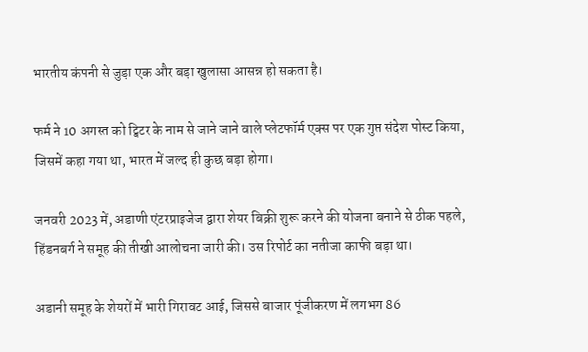भारतीय कंपनी से जुड़ा एक और बड़ा खुलासा आसन्न हो सकता है।

फर्म ने 10 अगस्त को ट्विटर के नाम से जाने जाने वाले प्लेटफॉर्म एक्स पर एक गुप्त संदेश पोस्ट किया, जिसमें कहा गया था, भारत में जल्द ही कुछ बड़ा होगा।

जनवरी 2023 में, अडाणी एंटरप्राइजेज द्वारा शेयर बिक्री शुरू करने की योजना बनाने से ठीक पहले, हिंडनबर्ग ने समूह की तीखी आलोचना जारी की। उस रिपोर्ट का नतीजा काफी बड़ा था।

अडानी समूह के शेयरों में भारी गिरावट आई, जिससे बाजार पूंजीकरण में लगभग 86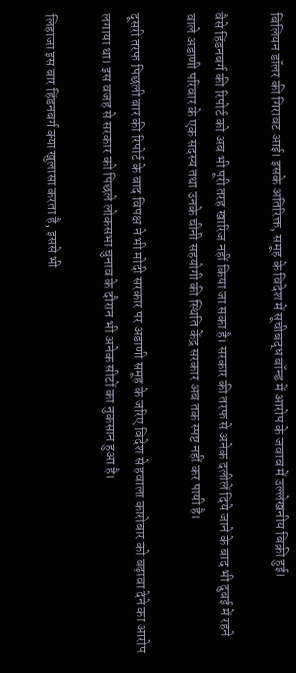बिलियन डॉलर की गिरावट आई। इसके अतिरिक्त, समूह के विदेश में सूचीबद्ध बॉन्ड में आरोप के जवाब में उल्लेखनीय बिक्री हुई।

वैसे हिंडनबर्ग की रिपोर्ट को अब भी पूरी तरह खारिज नहीं किया जा सका है। सरकार की तरफ से अनेक दलीलें दिये जाने के बाद भी दुबई में रहने वाले अडाणी परिवार के एक सदस्य तथा उनके चीनी सहयोगी की स्थिति केंद्र सरकार अब तक स्पष्ट नहीं कर पायी है।

दूसरी तरफ पिछली बार की रिपोर्ट के बाद विपक्ष ने भी मोदी सरकार पर अडाणी समूह के जरिए विदेश से हवाला कारोबार को बढ़ावा देने का आरोप लगाया था। इस वजह से सरकार को पिछले लोकसभा चुनाव के दौरान भी अनेक सीटों का नुकसान हुआ है।

लिहाजा इस बार हिंडनबर्ग क्या खुलासा करता है, इससे भी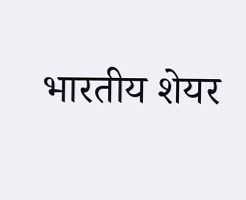भारतीय शेयर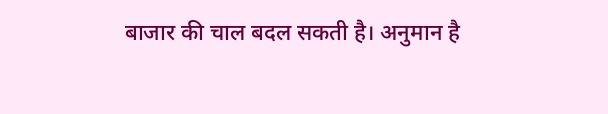बाजार की चाल बदल सकती है। अनुमान है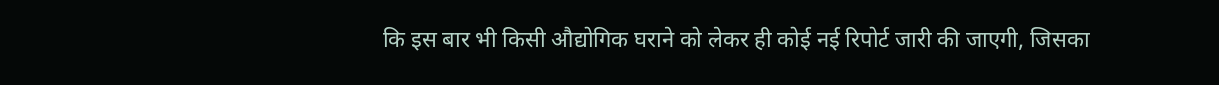कि इस बार भी किसी औद्योगिक घराने को लेकर ही कोई नई रिपोर्ट जारी की जाएगी, जिसका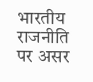भारतीय राजनीति पर असर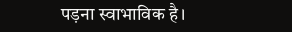पड़ना स्वाभाविक है।